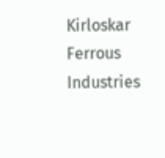Kirloskar Ferrous Industries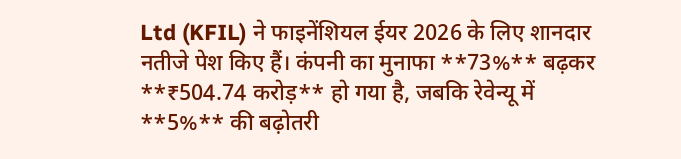Ltd (KFIL) ने फाइनेंशियल ईयर 2026 के लिए शानदार नतीजे पेश किए हैं। कंपनी का मुनाफा **73%** बढ़कर **₹504.74 करोड़** हो गया है, जबकि रेवेन्यू में **5%** की बढ़ोतरी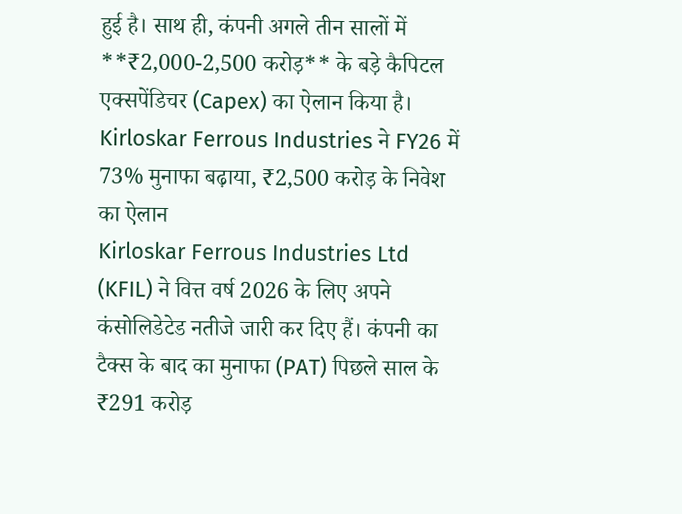हुई है। साथ ही, कंपनी अगले तीन सालों में **₹2,000-2,500 करोड़** के बड़े कैपिटल एक्सपेंडिचर (Capex) का ऐलान किया है।
Kirloskar Ferrous Industries ने FY26 में 73% मुनाफा बढ़ाया, ₹2,500 करोड़ के निवेश का ऐलान
Kirloskar Ferrous Industries Ltd (KFIL) ने वित्त वर्ष 2026 के लिए अपने कंसोलिडेटेड नतीजे जारी कर दिए हैं। कंपनी का टैक्स के बाद का मुनाफा (PAT) पिछले साल के ₹291 करोड़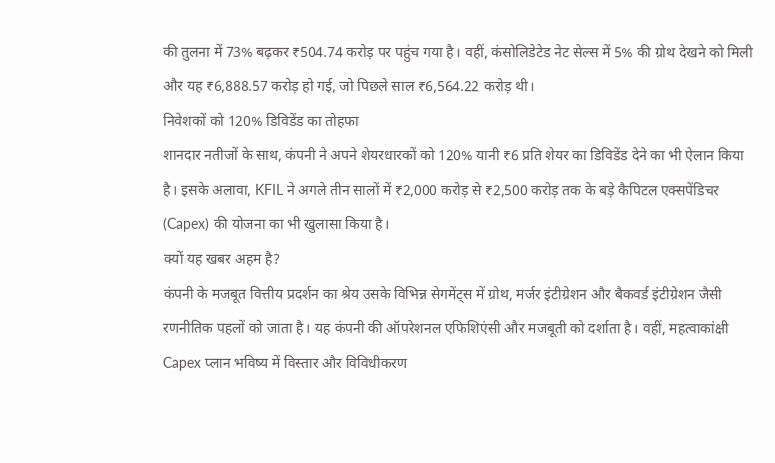की तुलना में 73% बढ़कर ₹504.74 करोड़ पर पहुंच गया है। वहीं, कंसोलिडेटेड नेट सेल्स में 5% की ग्रोथ देखने को मिली और यह ₹6,888.57 करोड़ हो गई, जो पिछले साल ₹6,564.22 करोड़ थी।
निवेशकों को 120% डिविडेंड का तोहफा
शानदार नतीजों के साथ, कंपनी ने अपने शेयरधारकों को 120% यानी ₹6 प्रति शेयर का डिविडेंड देने का भी ऐलान किया है। इसके अलावा, KFIL ने अगले तीन सालों में ₹2,000 करोड़ से ₹2,500 करोड़ तक के बड़े कैपिटल एक्सपेंडिचर (Capex) की योजना का भी खुलासा किया है।
क्यों यह खबर अहम है?
कंपनी के मजबूत वित्तीय प्रदर्शन का श्रेय उसके विभिन्न सेगमेंट्स में ग्रोथ, मर्जर इंटीग्रेशन और बैकवर्ड इंटीग्रेशन जैसी रणनीतिक पहलों को जाता है। यह कंपनी की ऑपरेशनल एफिशिएंसी और मजबूती को दर्शाता है। वहीं, महत्वाकांक्षी Capex प्लान भविष्य में विस्तार और विविधीकरण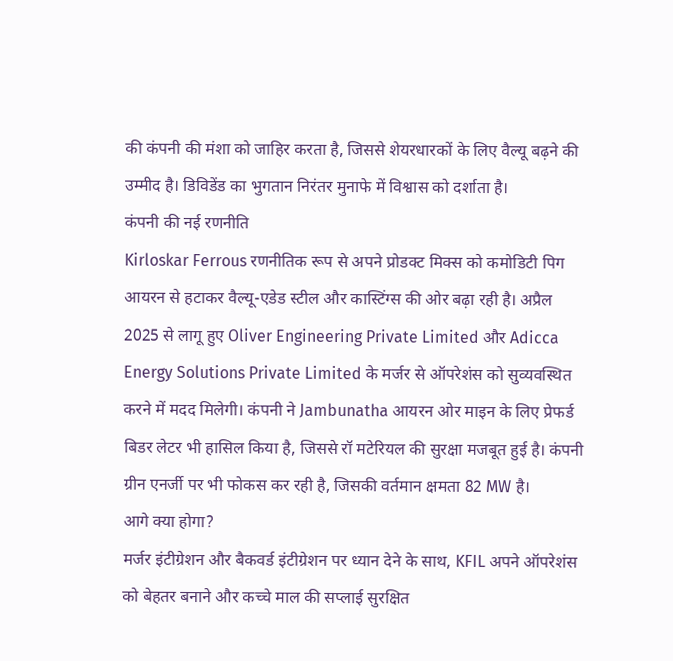की कंपनी की मंशा को जाहिर करता है, जिससे शेयरधारकों के लिए वैल्यू बढ़ने की उम्मीद है। डिविडेंड का भुगतान निरंतर मुनाफे में विश्वास को दर्शाता है।
कंपनी की नई रणनीति
Kirloskar Ferrous रणनीतिक रूप से अपने प्रोडक्ट मिक्स को कमोडिटी पिग आयरन से हटाकर वैल्यू-एडेड स्टील और कास्टिंग्स की ओर बढ़ा रही है। अप्रैल 2025 से लागू हुए Oliver Engineering Private Limited और Adicca Energy Solutions Private Limited के मर्जर से ऑपरेशंस को सुव्यवस्थित करने में मदद मिलेगी। कंपनी ने Jambunatha आयरन ओर माइन के लिए प्रेफर्ड बिडर लेटर भी हासिल किया है, जिससे रॉ मटेरियल की सुरक्षा मजबूत हुई है। कंपनी ग्रीन एनर्जी पर भी फोकस कर रही है, जिसकी वर्तमान क्षमता 82 MW है।
आगे क्या होगा?
मर्जर इंटीग्रेशन और बैकवर्ड इंटीग्रेशन पर ध्यान देने के साथ, KFIL अपने ऑपरेशंस को बेहतर बनाने और कच्चे माल की सप्लाई सुरक्षित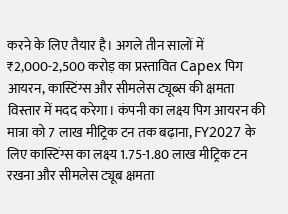करने के लिए तैयार है। अगले तीन सालों में ₹2,000-2,500 करोड़ का प्रस्तावित Capex पिग आयरन, कास्टिंग्स और सीमलेस ट्यूब्स की क्षमता विस्तार में मदद करेगा। कंपनी का लक्ष्य पिग आयरन की मात्रा को 7 लाख मीट्रिक टन तक बढ़ाना, FY2027 के लिए कास्टिंग्स का लक्ष्य 1.75-1.80 लाख मीट्रिक टन रखना और सीमलेस ट्यूब क्षमता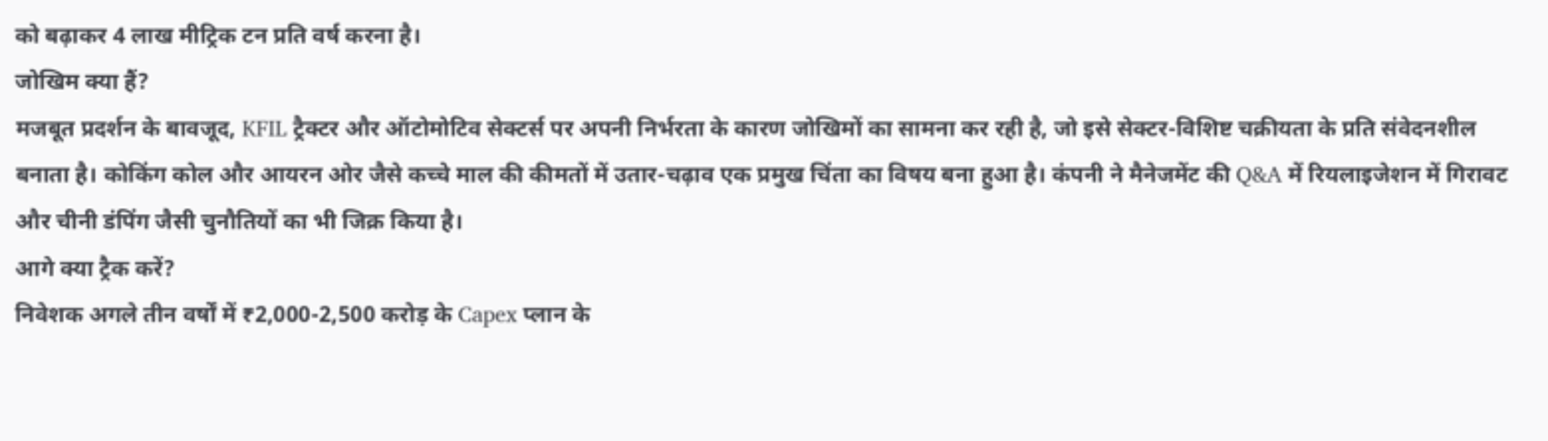को बढ़ाकर 4 लाख मीट्रिक टन प्रति वर्ष करना है।
जोखिम क्या हैं?
मजबूत प्रदर्शन के बावजूद, KFIL ट्रैक्टर और ऑटोमोटिव सेक्टर्स पर अपनी निर्भरता के कारण जोखिमों का सामना कर रही है, जो इसे सेक्टर-विशिष्ट चक्रीयता के प्रति संवेदनशील बनाता है। कोकिंग कोल और आयरन ओर जैसे कच्चे माल की कीमतों में उतार-चढ़ाव एक प्रमुख चिंता का विषय बना हुआ है। कंपनी ने मैनेजमेंट की Q&A में रियलाइजेशन में गिरावट और चीनी डंपिंग जैसी चुनौतियों का भी जिक्र किया है।
आगे क्या ट्रैक करें?
निवेशक अगले तीन वर्षों में ₹2,000-2,500 करोड़ के Capex प्लान के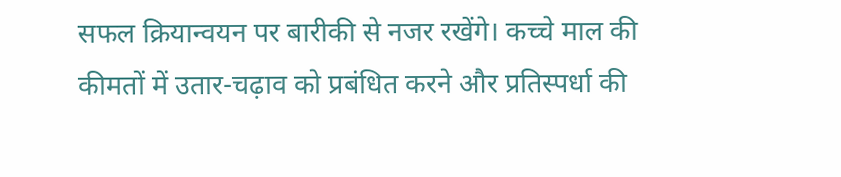सफल क्रियान्वयन पर बारीकी से नजर रखेंगे। कच्चे माल की कीमतों में उतार-चढ़ाव को प्रबंधित करने और प्रतिस्पर्धा की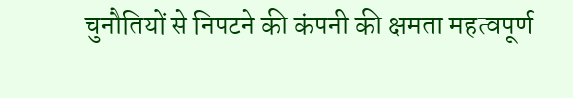चुनौतियों से निपटने की कंपनी की क्षमता महत्वपूर्ण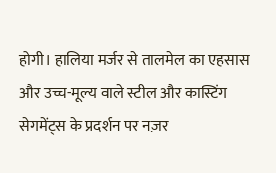होगी। हालिया मर्जर से तालमेल का एहसास और उच्च-मूल्य वाले स्टील और कास्टिंग सेगमेंट्स के प्रदर्शन पर नज़र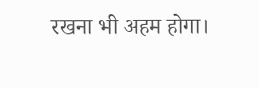रखना भी अहम होगा।